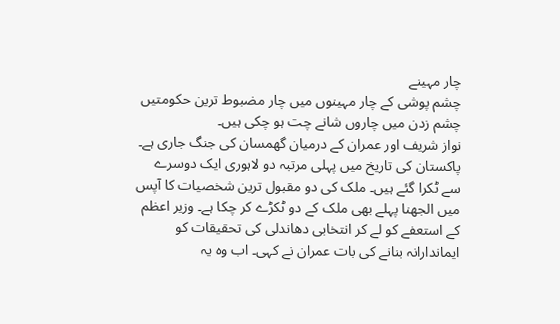چار مہینے
چشم پوشی کے چار مہینوں میں چار مضبوط ترین حکومتیں چشم زدن میں چاروں شانے چت ہو چکی ہیں۔
نواز شریف اور عمران کے درمیان گھمسان کی جنگ جاری ہے۔ پاکستان کی تاریخ میں پہلی مرتبہ دو لاہوری ایک دوسرے سے ٹکرا گئے ہیں۔ ملک کی دو مقبول ترین شخصیات کا آپس میں الجھنا پہلے بھی ملک کے دو ٹکڑے کر چکا ہے۔ وزیر اعظم کے استعفے کو لے کر انتخابی دھاندلی کی تحقیقات کو ایماندارانہ بنانے کی بات عمران نے کہی۔ اب وہ یہ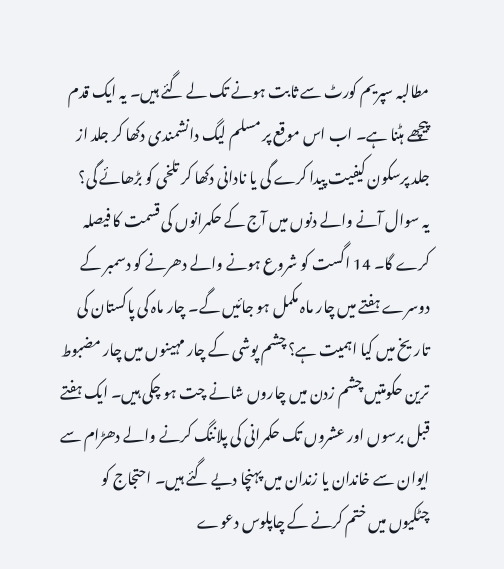مطالبہ سپریم کورٹ سے ثابت ہونے تک لے گئے ہیں۔ یہ ایک قدم پیچھے ہٹنا ہے۔ اب اس موقع پر مسلم لیگ دانشمندی دکھا کر جلد از جلد پرسکون کیفیت پیدا کرے گی یا نادانی دکھا کر تلخی کو بڑھائے گی؟
یہ سوال آنے والے دنوں میں آج کے حکمرانوں کی قسمت کا فیصلہ کرے گا۔ 14 اگست کو شروع ہونے والے دھرنے کو دسمبر کے دوسرے ہفتے میں چار ماہ مکمل ہو جائیں گے۔ چار ماہ کی پاکستان کی تاریخ میں کیا اہمیت ہے؟ چشم پوشی کے چار مہینوں میں چار مضبوط ترین حکومتیں چشم زدن میں چاروں شانے چت ہو چکی ہیں۔ ایک ہفتے قبل برسوں اور عشروں تک حکمرانی کی پلاننگ کرنے والے دھڑام سے ایوان سے خاندان یا زندان میں پہنچا دیے گئے ہیں۔ احتجاج کو چٹکیوں میں ختم کرنے کے چاپلوس دعوے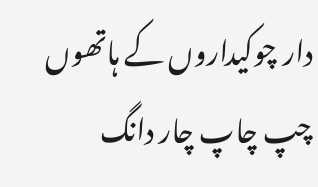دار چوکیداروں کے ہاتھوں چپ چاپ چار دانگ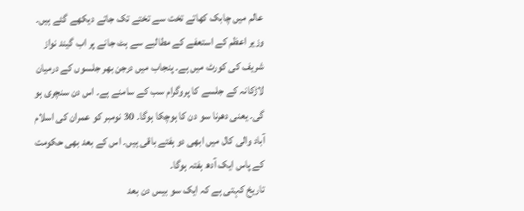عالم میں چابک کھاتے تخت سے تختے تک جاتے دیکھے گئے ہیں۔
وزیر اعظم کے استعفے کے مطالبے سے ہٹ جانے پر اب گیند نواز شریف کی کورٹ میں ہے۔ پنجاب میں درجن بھر جلسوں کے درمیان لاڑکانہ کے جلسے کا پروگرام سب کے سامنے ہے۔ اس دن سنچری ہو گی۔ یعنی دھرنا سو دن کا ہوچکا ہوگا۔ 30 نومبر کو عمران کی اسلام آباد والی کال میں ابھی دو ہفتے باقی ہیں۔ اس کے بعد بھی حکومت کے پاس ایک آدھ ہفتہ ہوگا۔
تاریخ کہتی ہے کہ ایک سو بیس دن بعد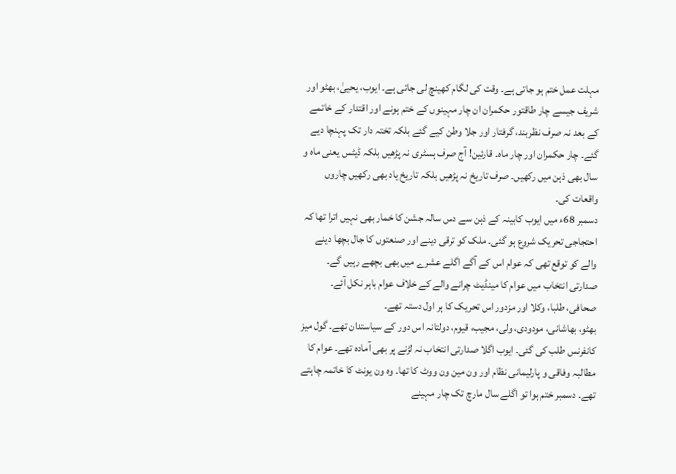مہلت عمل ختم ہو جاتی ہے۔ وقت کی لگام کھینچ لی جاتی ہے۔ ایوب، یحییٰ، بھٹو اور شریف جیسے چار طاقتور حکمران ان چار مہینوں کے ختم ہونے اور اقتدار کے خاتمے کے بعد نہ صرف نظربند، گرفتار اور جلا وطن کیے گئے بلکہ تختہ دار تک پہنچا دیے گئے۔ چار حکمران اور چار ماہ۔ قارئین! آج صرف ہسٹری نہ پڑھیں بلکہ ڈیٹس یعنی ماہ و سال بھی ذہن میں رکھیں۔ صرف تاریخ نہ پڑھیں بلکہ تاریخ یاد بھی رکھیں چاروں واقعات کی۔
دسمبر 68ء میں ایوب کابینہ کے ذہن سے دس سالہ جشن کا خمار بھی نہیں اترا تھا کہ احتجاجی تحریک شروع ہو گئی۔ ملک کو ترقی دینے اور صنعتوں کا جال بچھا دینے والے کو توقع تھی کہ عوام اس کے آگے اگلے عشرے میں بھی بچھے رہیں گے۔ صدارتی انتخاب میں عوام کا مینڈیٹ چرانے والے کے خلاف عوام باہر نکل آئے۔ صحافی، طلبا، وکلا اور مزدور اس تحریک کا ہر اول دستہ تھے۔
بھٹو، بھاشانی، مودودی، ولی، مجیب، قیوم، دولتانہ اس دور کے سیاستدان تھے۔ گول میز کانفرنس طلب کی گئی۔ ایوب اگلا صدارتی انتخاب نہ لڑنے پر بھی آمادہ تھے۔ عوام کا مطالبہ وفاقی و پارلیمانی نظام اور ون مین ون ووٹ کا تھا۔ وہ ون یونٹ کا خاتمہ چاہتے تھے۔ دسمبر ختم ہوا تو اگلے سال مارچ تک چار مہینے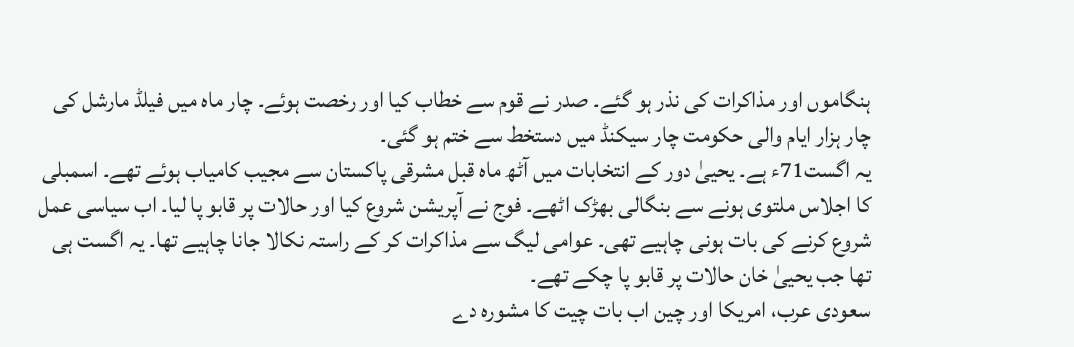ہنگاموں اور مذاکرات کی نذر ہو گئے۔ صدر نے قوم سے خطاب کیا اور رخصت ہوئے۔ چار ماہ میں فیلڈ مارشل کی چار ہزار ایام والی حکومت چار سیکنڈ میں دستخط سے ختم ہو گئی۔
یہ اگست71ء ہے۔ یحییٰ دور کے انتخابات میں آٹھ ماہ قبل مشرقی پاکستان سے مجیب کامیاب ہوئے تھے۔ اسمبلی کا اجلاس ملتوی ہونے سے بنگالی بھڑک اٹھے۔ فوج نے آپریشن شروع کیا اور حالات پر قابو پا لیا۔ اب سیاسی عمل شروع کرنے کی بات ہونی چاہیے تھی۔ عوامی لیگ سے مذاکرات کر کے راستہ نکالا جانا چاہیے تھا۔ یہ اگست ہی تھا جب یحییٰ خان حالات پر قابو پا چکے تھے۔
سعودی عرب، امریکا اور چین اب بات چیت کا مشورہ دے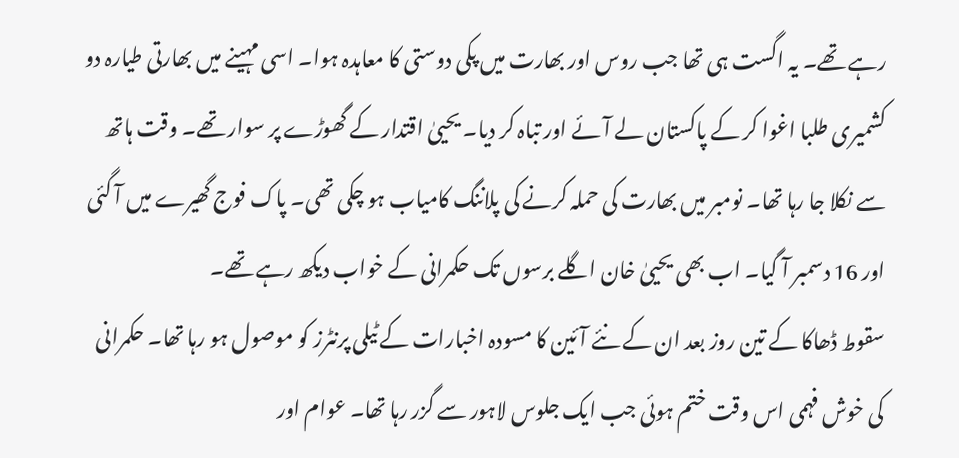رہے تھے۔ یہ اگست ہی تھا جب روس اور بھارت میں پکی دوستی کا معاہدہ ہوا۔ اسی مہینے میں بھارتی طیارہ دو کشمیری طلبا اغوا کر کے پاکستان لے آئے اور تباہ کر دیا۔ یحییٰ اقتدار کے گھوڑے پر سوار تھے۔ وقت ہاتھ سے نکلا جا رہا تھا۔ نومبر میں بھارت کی حملہ کرنے کی پلاننگ کامیاب ہو چکی تھی۔ پاک فوج گھیرے میں آ گئی اور 16 دسمبر آ گیا۔ اب بھی یحییٰ خان اگلے برسوں تک حکمرانی کے خواب دیکھ رہے تھے۔
سقوط ڈھاکا کے تین روز بعد ان کے نئے آئین کا مسودہ اخبارات کے ٹیلی پرنٹرز کو موصول ہو رہا تھا۔ حکمرانی کی خوش فہمی اس وقت ختم ہوئی جب ایک جلوس لاہور سے گزر رہا تھا۔ عوام اور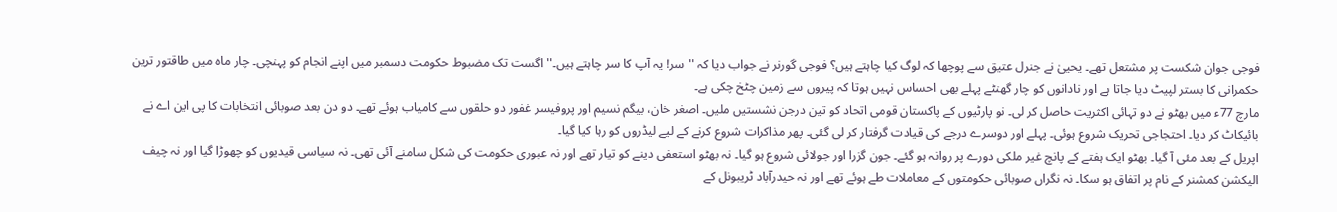فوجی جوان شکست پر مشتعل تھے۔ یحییٰ نے جنرل عتیق سے پوچھا کہ لوگ کیا چاہتے ہیں؟ فوجی گورنر نے جواب دیا کہ ''سر! یہ آپ کا سر چاہتے ہیں۔'' اگست تک مضبوط حکومت دسمبر میں اپنے انجام کو پہنچی۔ چار ماہ میں طاقتور ترین حکمرانی کا بستر لپیٹ دیا جاتا ہے اور نادانوں کو چار گھنٹے پہلے بھی احساس نہیں ہوتا کہ پیروں سے زمین چٹخ چکی ہے۔
مارچ 77ء میں بھٹو نے دو تہائی اکثریت حاصل کر لی۔ نو پارٹیوں کے پاکستان قومی اتحاد کو تین درجن نشستیں ملیں۔ اصغر خان، بیگم نسیم اور پروفیسر غفور دو حلقوں سے کامیاب ہوئے تھے۔ دو دن بعد صوبائی انتخابات کا پی این اے نے بائیکاٹ کر دیا۔ احتجاجی تحریک شروع ہوئی۔ پہلے اور دوسرے درجے کی قیادت گرفتار کر لی گئی۔ پھر مذاکرات شروع کرنے کے لیے لیڈروں کو رہا کیا گیا۔
اپریل کے بعد مئی آ گیا۔ بھٹو ایک ہفتے کے پانچ غیر ملکی دورے پر روانہ ہو گئے۔ جون گزرا اور جولائی شروع ہو گیا۔ نہ بھٹو استعفی دینے کو تیار تھے اور نہ عبوری حکومت کی شکل سامنے آئی تھی۔ نہ سیاسی قیدیوں کو چھوڑا گیا اور نہ چیف الیکشن کمشنر کے نام پر اتفاق ہو سکا۔ نہ نگراں صوبائی حکومتوں کے معاملات طے ہوئے تھے اور نہ حیدرآباد ٹریبونل کے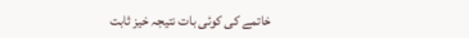خاتمے کی کوئی بات نتیجہ خیز ثابت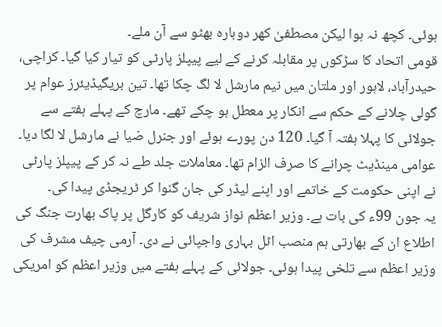ہوئی۔ کچھ نہ ہوا لیکن مصطفیٰ کھر دوبارہ بھٹو سے آن ملے۔
قومی اتحاد کا سڑکوں پر مقابلہ کرنے کے لیے پیپلز پارٹی کو تیار کیا گیا۔ کراچی، حیدرآباد، لاہور اور ملتان میں نیم مارشل لا لگ چکا تھا۔ تین بریگیڈیئرز عوام پر گولی چلانے کے حکم سے انکار پر معطل ہو چکے تھے۔ مارچ کے پہلے ہفتے سے جولائی کا پہلا ہفتہ آ گیا۔ 120 دن پورے ہوئے اور جنرل ضیا نے مارشل لا لگا دیا۔ عوامی مینڈیٹ چرانے کا صرف الزام تھا۔ معاملات جلد طے نہ کر کے پیپلز پارٹی نے اپنی حکومت کے خاتمے اور اپنے لیڈر کی جان گنوا کر ٹریجڈی پیدا کی۔
یہ جون 99ء کی بات ہے۔ وزیر اعظم نواز شریف کو کارگل پر پاک بھارت جنگ کی اطلاع ان کے بھارتی ہم منصب اٹل بہاری واجپائی نے دی۔ آرمی چیف مشرف کی وزیر اعظم سے تلخی پیدا ہوئی۔ جولائی کے پہلے ہفتے میں وزیر اعظم کو امریکی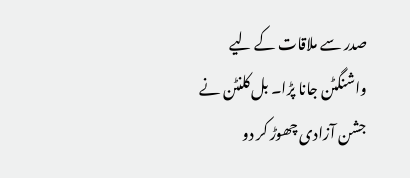صدر سے ملاقات کے لیے واشنگٹن جانا پڑا۔ بل کلنٹن نے جشن آزادی چھوڑ کر دو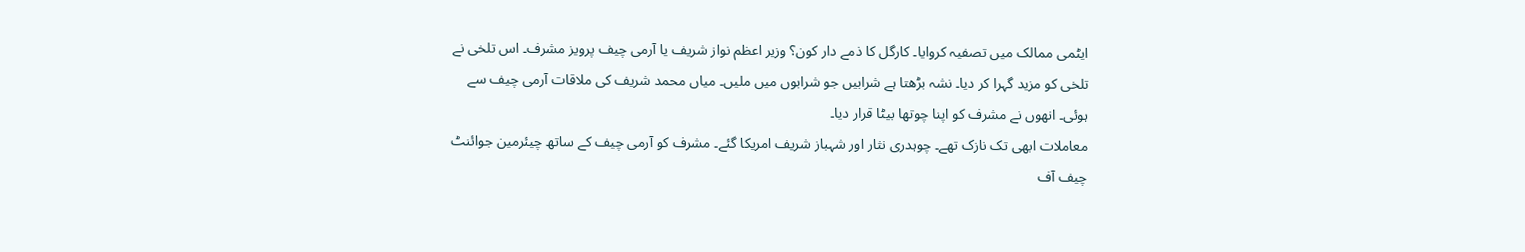ایٹمی ممالک میں تصفیہ کروایا۔ کارگل کا ذمے دار کون؟ وزیر اعظم نواز شریف یا آرمی چیف پرویز مشرف۔ اس تلخی نے تلخی کو مزید گہرا کر دیا۔ نشہ بڑھتا ہے شرابیں جو شرابوں میں ملیں۔ میاں محمد شریف کی ملاقات آرمی چیف سے ہوئی۔ انھوں نے مشرف کو اپنا چوتھا بیٹا قرار دیا۔
معاملات ابھی تک نازک تھے۔ چوہدری نثار اور شہباز شریف امریکا گئے۔ مشرف کو آرمی چیف کے ساتھ چیئرمین جوائنٹ چیف آف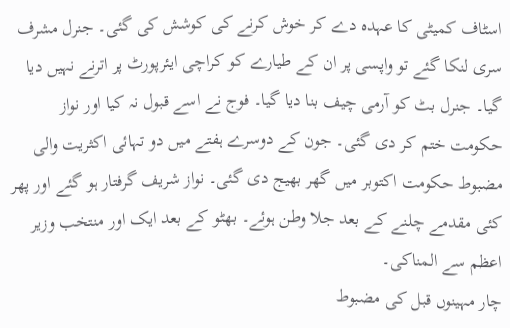اسٹاف کمیٹی کا عہدہ دے کر خوش کرنے کی کوشش کی گئی۔ جنرل مشرف سری لنکا گئے تو واپسی پر ان کے طیارے کو کراچی ایئرپورٹ پر اترنے نہیں دیا گیا۔ جنرل بٹ کو آرمی چیف بنا دیا گیا۔ فوج نے اسے قبول نہ کیا اور نواز حکومت ختم کر دی گئی۔ جون کے دوسرے ہفتے میں دو تہائی اکثریت والی مضبوط حکومت اکتوبر میں گھر بھیج دی گئی۔ نواز شریف گرفتار ہو گئے اور پھر کئی مقدمے چلنے کے بعد جلا وطن ہوئے۔ بھٹو کے بعد ایک اور منتخب وزیر اعظم سے المناکی۔
چار مہینوں قبل کی مضبوط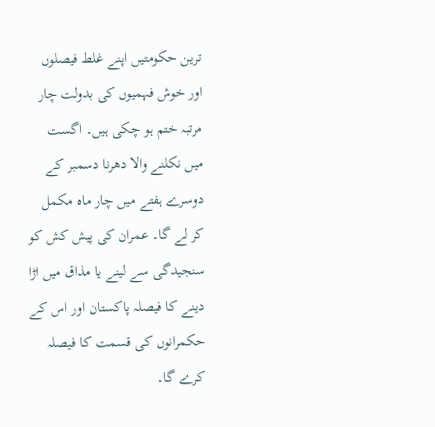ترین حکومتیں اپنے غلط فیصلوں اور خوش فہمیوں کی بدولت چار مرتبہ ختم ہو چکی ہیں۔ اگست میں نکلنے والا دھرنا دسمبر کے دوسرے ہفتے میں چار ماہ مکمل کر لے گا۔ عمران کی پیش کش کو سنجیدگی سے لینے یا مذاق میں اڑا دینے کا فیصلہ پاکستان اور اس کے حکمرانوں کی قسمت کا فیصلہ کرے گا۔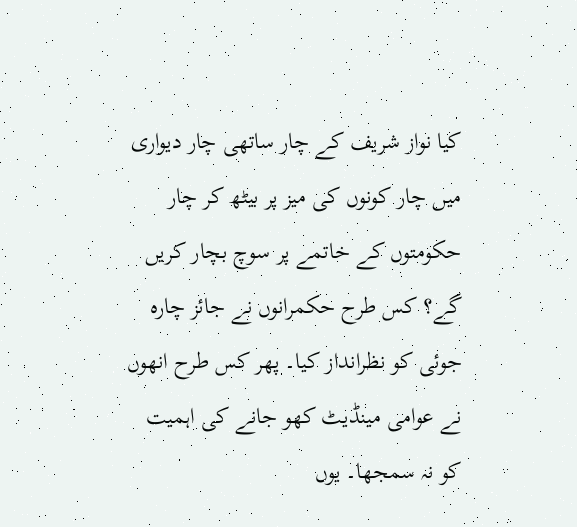کیا نواز شریف کے چار ساتھی چار دیواری میں چار کونوں کی میز پر بیٹھ کر چار حکومتوں کے خاتمے پر سوچ بچار کریں گے؟ کس طرح حکمرانوں نے جائز چارہ جوئی کو نظرانداز کیا۔ پھر کس طرح انھوں نے عوامی مینڈیٹ کھو جانے کی اہمیت کو نہ سمجھا۔ یوں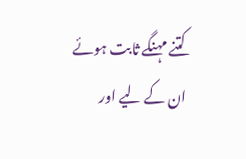کتنے مہنگے ثابت ہوئے ان کے لیے اور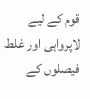قوم کے لیے لاپرواہی اور غلط فیصلوں کے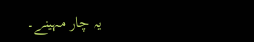یہ چار مہینے۔